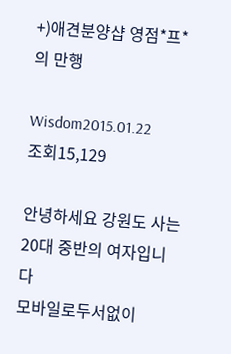+)애견분양샵 영점*프* 의 만행

Wisdom2015.01.22
조회15,129

안녕하세요 강원도 사는 20대 중반의 여자입니다
모바일로두서없이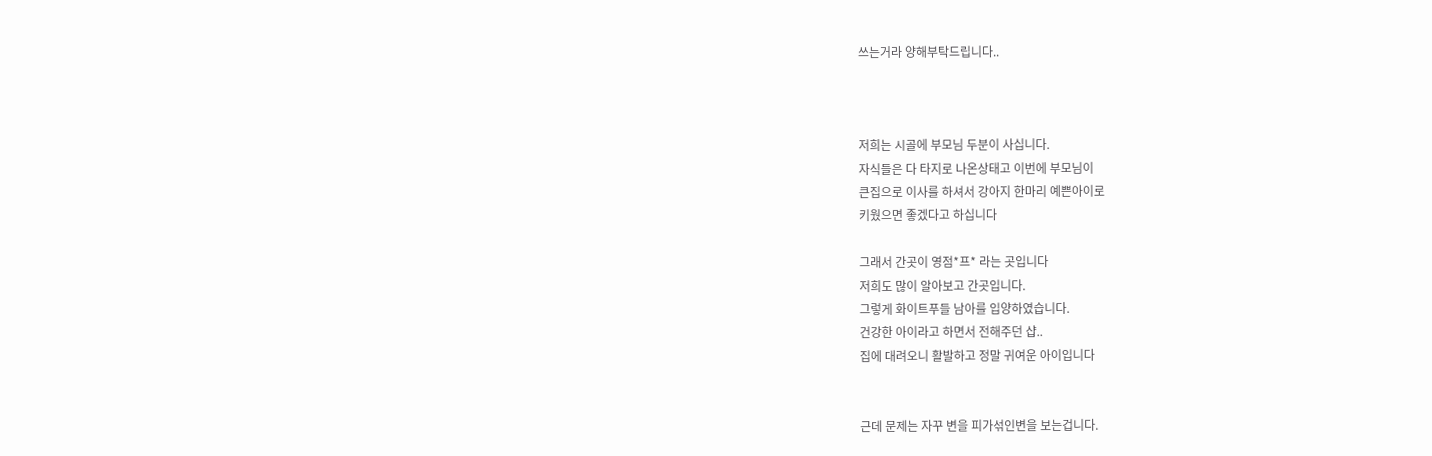쓰는거라 양해부탁드립니다..



저희는 시골에 부모님 두분이 사십니다.
자식들은 다 타지로 나온상태고 이번에 부모님이
큰집으로 이사를 하셔서 강아지 한마리 예쁜아이로
키웠으면 좋겠다고 하십니다

그래서 간곳이 영점*프* 라는 곳입니다
저희도 많이 알아보고 간곳입니다.
그렇게 화이트푸들 남아를 입양하였습니다.
건강한 아이라고 하면서 전해주던 샵..
집에 대려오니 활발하고 정말 귀여운 아이입니다


근데 문제는 자꾸 변을 피가섞인변을 보는겁니다.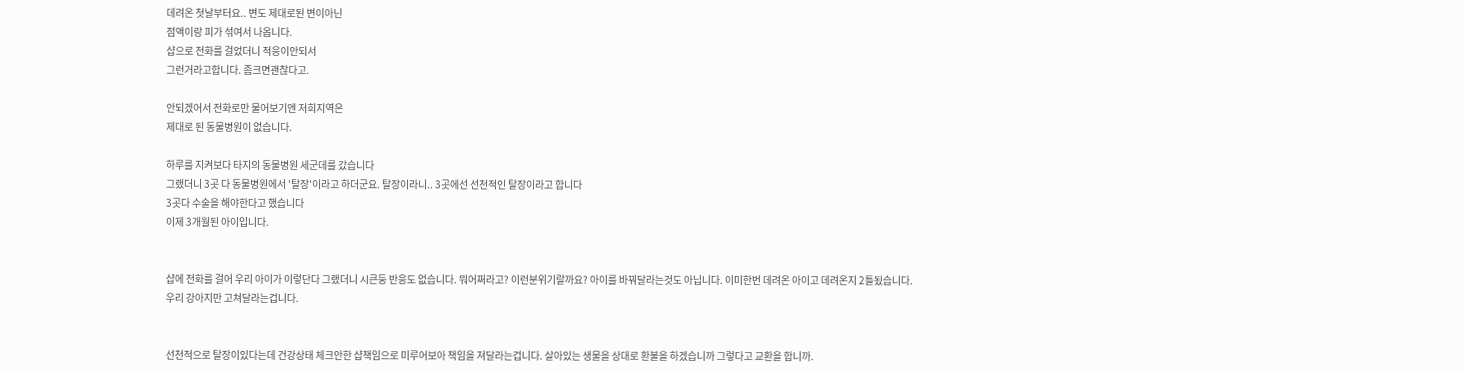데려온 첫날부터요.. 변도 제대로된 변이아닌
점액이랑 피가 섞여서 나옵니다.
샵으로 전화를 걸었더니 적응이안되서
그런거라고합니다. 좀크면괜찮다고.

안되겠어서 전화로만 물어보기엔 저희지역은
제대로 된 동물병원이 없습니다.

하루를 지켜보다 타지의 동물병원 세군데를 갔습니다
그랬더니 3곳 다 동물병원에서 '탈장'이라고 하더군요. 탈장이라니.. 3곳에선 선천적인 탈장이라고 합니다
3곳다 수술을 해야한다고 했습니다
이제 3개월된 아이입니다.


샵에 전화를 걸어 우리 아이가 이렇단다 그랬더니 시큰둥 반응도 없습니다. 뭐어쩌라고? 이런분위기랄까요? 아이를 바꿔달라는것도 아닙니다. 이미한번 데려온 아이고 데려온지 2틀됬습니다.
우리 강아지만 고쳐달라는겁니다.


선천적으로 탈장이있다는데 건강상태 체크안한 샵책임으로 미루어보아 책임을 져달라는겁니다. 살아있는 생물을 상대로 환불을 하겠습니까 그렇다고 교환을 합니까.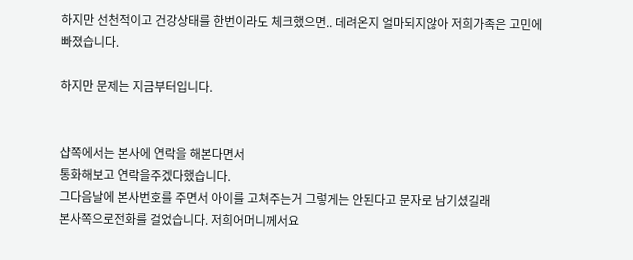하지만 선천적이고 건강상태를 한번이라도 체크했으면.. 데려온지 얼마되지않아 저희가족은 고민에 빠졌습니다.

하지만 문제는 지금부터입니다.


샵쪽에서는 본사에 연락을 해본다면서
통화해보고 연락을주겠다했습니다.
그다음날에 본사번호를 주면서 아이를 고쳐주는거 그렇게는 안된다고 문자로 남기셨길래
본사쪽으로전화를 걸었습니다. 저희어머니께서요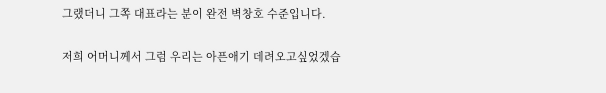그랬더니 그쪽 대표라는 분이 완전 벽창호 수준입니다.

저희 어머니께서 그럼 우리는 아픈애기 데려오고싶었겠습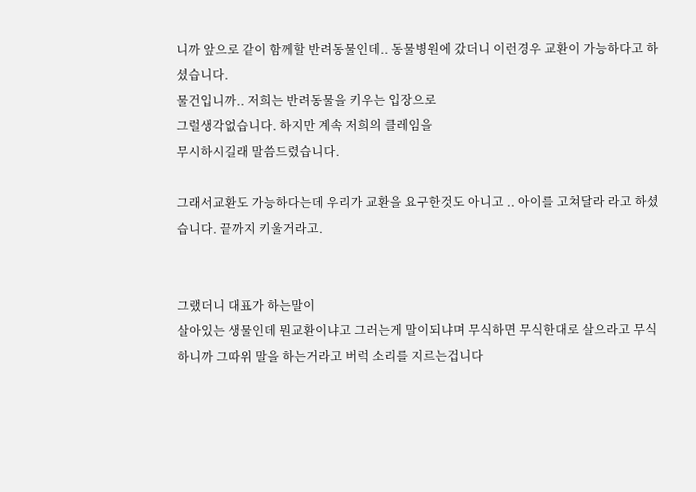니까 앞으로 같이 함께할 반려동물인데.. 동물병원에 갔더니 이런경우 교환이 가능하다고 하셨습니다.
물건입니까.. 저희는 반려동물을 키우는 입장으로
그럴생각없습니다. 하지만 계속 저희의 클레임을
무시하시길래 말씀드렸습니다.

그래서교환도 가능하다는데 우리가 교환을 요구한것도 아니고 .. 아이를 고쳐달라 라고 하셨습니다. 끝까지 키울거라고.


그랬더니 대표가 하는말이
살아있는 생물인데 뭔교환이냐고 그러는게 말이되냐며 무식하면 무식한대로 살으라고 무식하니까 그따위 말을 하는거라고 버럭 소리를 지르는겁니다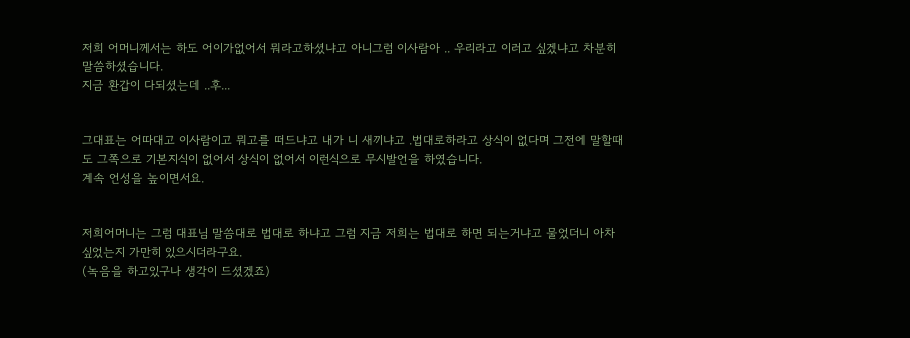저희 어머니께서는 하도 어이가없어서 뭐라고하셨냐고 아니그럼 이사람아 .. 우리라고 이러고 싶겠냐고 차분히 말씀하셨습니다.
지금 환갑이 다되셨는데 ..후...


그대표는 어따대고 이사람이고 뭐고를 떠드냐고 내가 니 새끼냐고 .법대로하라고 상식이 없다며 그전에 말할때도 그쪽으로 기본지식이 없어서 상식이 없어서 이런식으로 무시발언을 하였습니다.
계속 언성을 높이면서요.


저희어머니는 그럼 대표님 말씀대로 법대로 하냐고 그럼 지금 저희는 법대로 하면 되는거냐고 물었더니 아차 싶었는지 가만히 있으시더라구요.
(녹음을 하고있구나 생각이 드셨겠죠)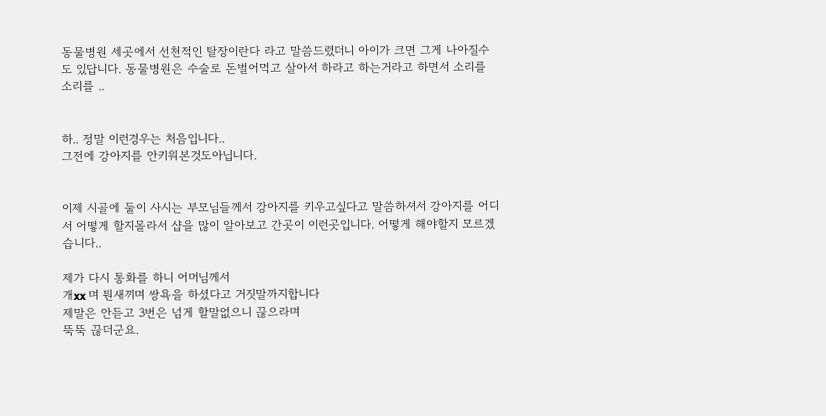동물병원 세곳에서 선천적인 탈장이란다 라고 말씀드렸더니 아이가 크면 그게 나아질수도 있답니다. 동물병원은 수술로 돈벌어먹고 살아서 하라고 하는거라고 하면서 소리를 소리를 ..


하.. 정말 이런경우는 처음입니다..
그전에 강아지를 안키워본것도아닙니다.


이제 시골에 둘이 사시는 부모님들께서 강아지를 키우고싶다고 말씀하셔서 강아지를 어디서 어떻게 할지몰라서 샵을 많이 알아보고 간곳이 이런곳입니다. 어떻게 해야할지 모르겠습니다..

제가 다시 통화를 하니 어머님께서
개xx 며 뭔새끼며 쌍욕을 하셨다고 거짓말까지합니다
제말은 안듣고 3번은 넘게 할말없으니 끊으라며
뚝뚝 끊더군요.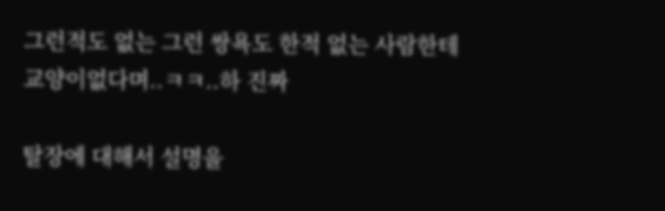그런적도 없는 그런 쌍욕도 한적 없는 사람한테
교양이없다며..ㅋㅋ..하 진짜

탈장에 대해서 설명을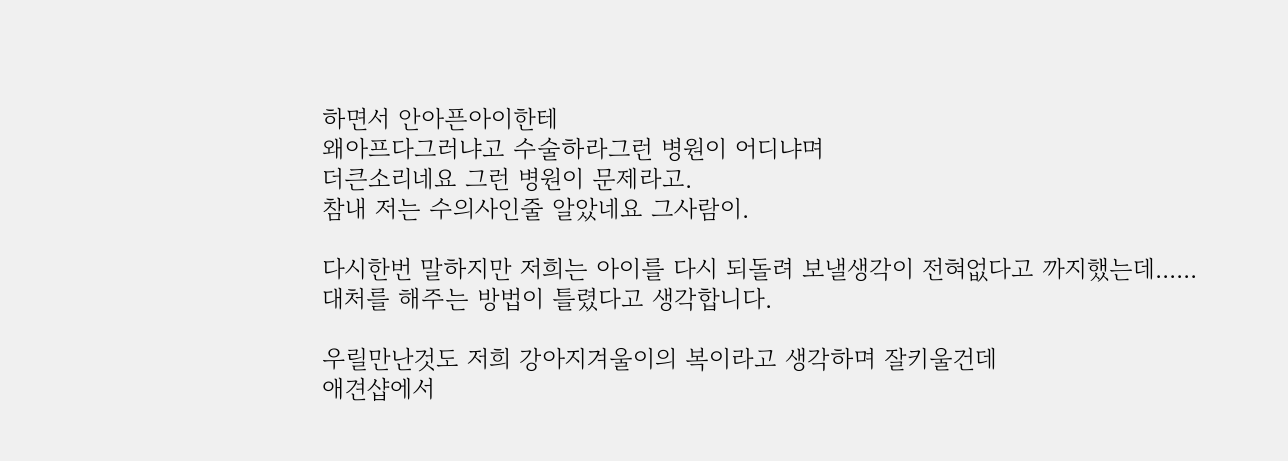하면서 안아픈아이한테
왜아프다그러냐고 수술하라그런 병원이 어디냐며
더큰소리네요 그런 병원이 문제라고.
참내 저는 수의사인줄 알았네요 그사람이.

다시한번 말하지만 저희는 아이를 다시 되돌려 보낼생각이 전혀없다고 까지했는데......
대처를 해주는 방법이 틀렸다고 생각합니다.

우릴만난것도 저희 강아지겨울이의 복이라고 생각하며 잘키울건데
애견샵에서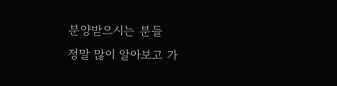분양받으시는 분들
정말 많이 알아보고 가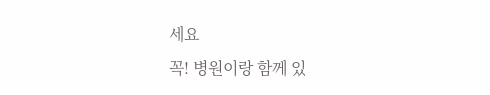세요
꼭! 병원이랑 함께 있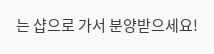는 샵으로 가서 분양받으세요!